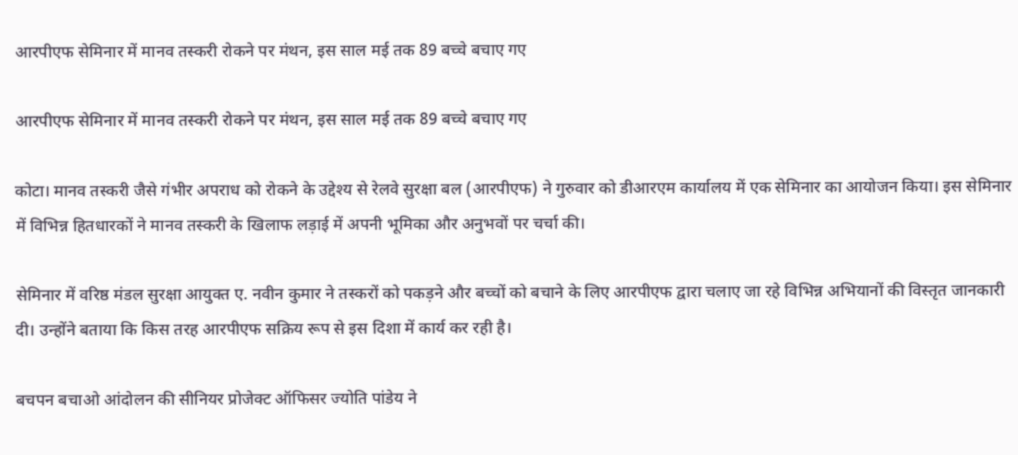आरपीएफ सेमिनार में मानव तस्करी रोकने पर मंथन, इस साल मई तक 89 बच्चे बचाए गए

आरपीएफ सेमिनार में मानव तस्करी रोकने पर मंथन, इस साल मई तक 89 बच्चे बचाए गए

कोटा। मानव तस्करी जैसे गंभीर अपराध को रोकने के उद्देश्य से रेलवे सुरक्षा बल (आरपीएफ) ने गुरुवार को डीआरएम कार्यालय में एक सेमिनार का आयोजन किया। इस सेमिनार में विभिन्न हितधारकों ने मानव तस्करी के खिलाफ लड़ाई में अपनी भूमिका और अनुभवों पर चर्चा की।

सेमिनार में वरिष्ठ मंडल सुरक्षा आयुक्त ए. नवीन कुमार ने तस्करों को पकड़ने और बच्चों को बचाने के लिए आरपीएफ द्वारा चलाए जा रहे विभिन्न अभियानों की विस्तृत जानकारी दी। उन्होंने बताया कि किस तरह आरपीएफ सक्रिय रूप से इस दिशा में कार्य कर रही है।

बचपन बचाओ आंदोलन की सीनियर प्रोजेक्ट ऑफिसर ज्योति पांडेय ने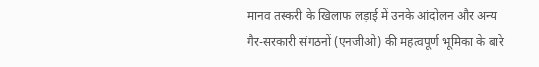मानव तस्करी के खिलाफ लड़ाई में उनके आंदोलन और अन्य गैर-सरकारी संगठनों (एनजीओ) की महत्वपूर्ण भूमिका के बारे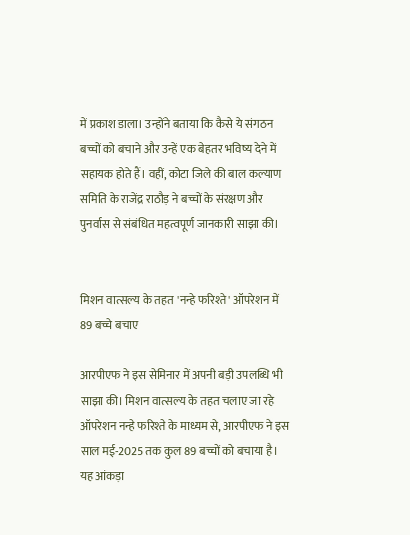में प्रकाश डाला। उन्होंने बताया कि कैसे ये संगठन बच्चों को बचाने और उन्हें एक बेहतर भविष्य देने में सहायक होते हैं। वहीं, कोटा जिले की बाल कल्याण समिति के राजेंद्र राठौड़ ने बच्चों के संरक्षण और पुनर्वास से संबंधित महत्वपूर्ण जानकारी साझा की।


मिशन वात्सल्य के तहत 'नन्हे फरिश्ते' ऑपरेशन में 89 बच्चे बचाए

आरपीएफ ने इस सेमिनार में अपनी बड़ी उपलब्धि भी साझा की। मिशन वात्सल्य के तहत चलाए जा रहे ऑपरेशन नन्हे फरिश्ते के माध्यम से, आरपीएफ ने इस साल मई-2025 तक कुल 89 बच्चों को बचाया है। यह आंकड़ा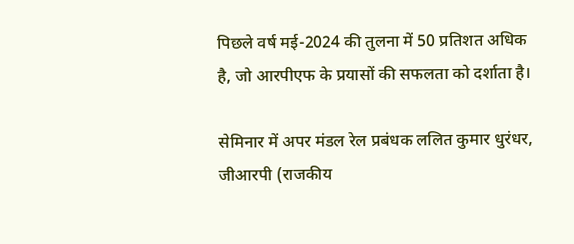पिछले वर्ष मई-2024 की तुलना में 50 प्रतिशत अधिक है, जो आरपीएफ के प्रयासों की सफलता को दर्शाता है।

सेमिनार में अपर मंडल रेल प्रबंधक ललित कुमार धुरंधर, जीआरपी (राजकीय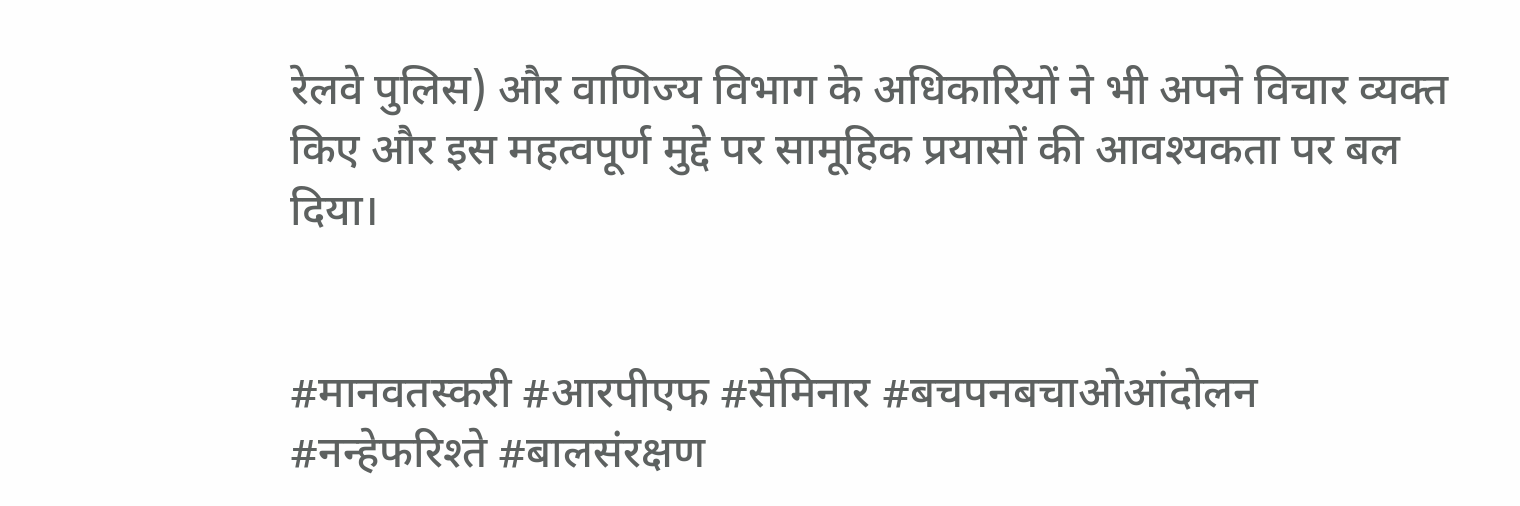रेलवे पुलिस) और वाणिज्य विभाग के अधिकारियों ने भी अपने विचार व्यक्त किए और इस महत्वपूर्ण मुद्दे पर सामूहिक प्रयासों की आवश्यकता पर बल दिया।


#मानवतस्करी #आरपीएफ #सेमिनार #बचपनबचाओआंदोलन #नन्हेफरिश्ते #बालसंरक्षण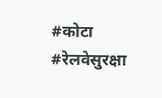#कोटा #रेलवेसुरक्षा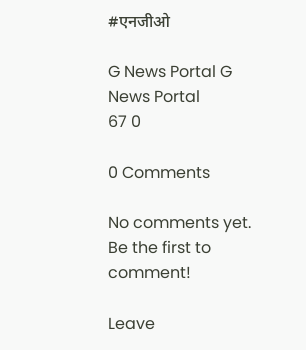#एनजीओ

G News Portal G News Portal
67 0

0 Comments

No comments yet. Be the first to comment!

Leave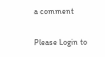a comment

Please Login to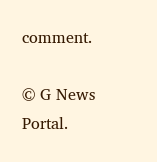comment.

© G News Portal.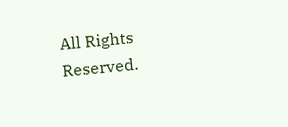All Rights Reserved.